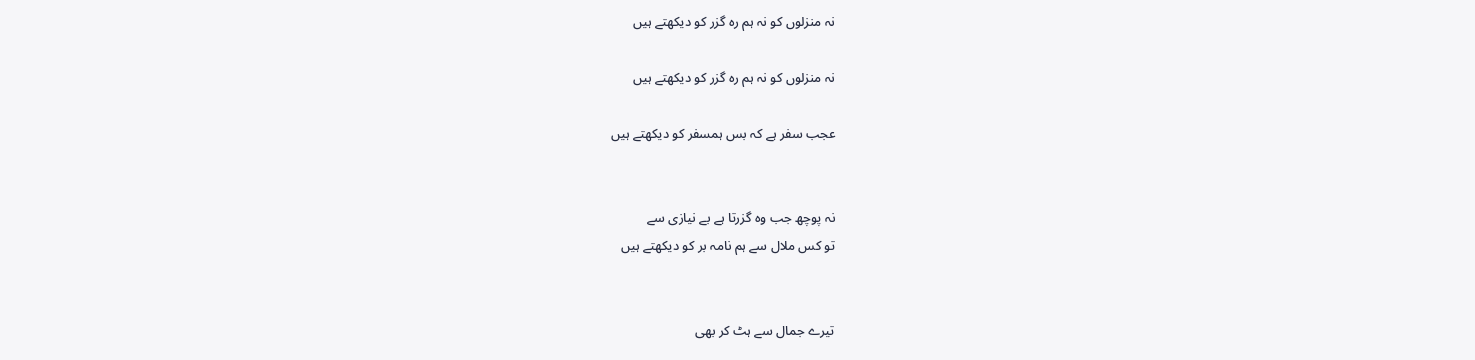نہ منزلوں کو نہ ہم رہ گزر کو دیکھتے ہیں

نہ منزلوں کو نہ ہم رہ گزر کو دیکھتے ہیں

عجب سفر ہے کہ بس ہمسفر کو دیکھتے ہیں


نہ پوچھ جب وہ گزرتا ہے بے نیازی سے
تو کس ملال سے ہم نامہ بر کو دیکھتے ہیں


تیرے جمال سے ہٹ کر بھی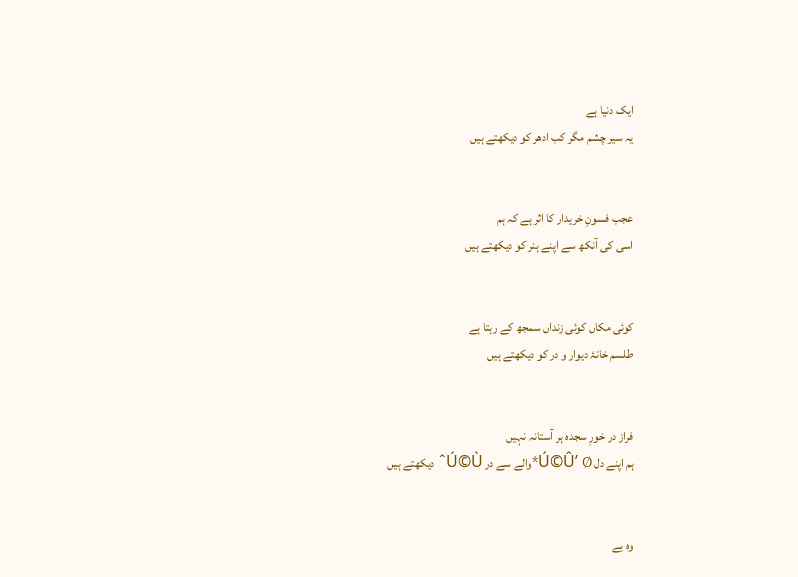ایک دنیا ہے
یہ سیر چشم مگر کب ادھر کو دیکھتے ہیں


عجب فسونِ خریدار کا اثر ہے کہ ہم
اسی کی آنکھ سے اپنے ہنر کو دیکھتے ہیں


کوئی مکاں کوئی زنداں سمجھ کے رہتا ہے
طلسم خانۂ دیوار و در کو دیکھتے ہیں


فراز در خورِ سجدہ ہر آستانہ نہیں
ہم اپنے دل Ú©Û’ Ø*والے سے در Ú©Ùˆ دیکھتے ہیں


وہ بے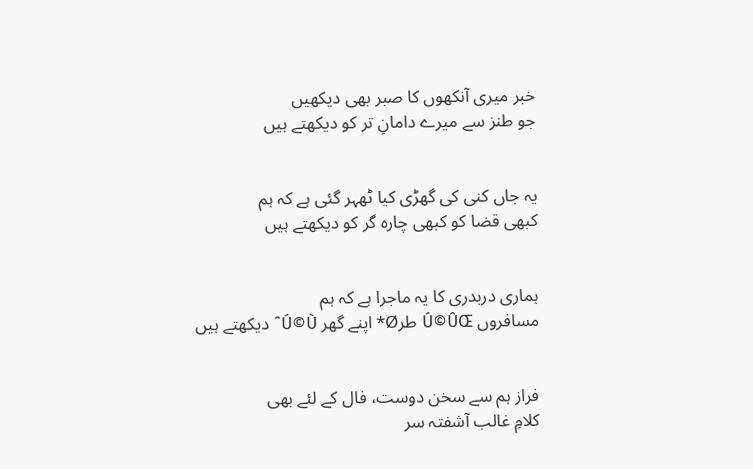خبر میری آنکھوں کا صبر بھی دیکھیں
جو طنز سے میرے دامانِ تر کو دیکھتے ہیں


یہ جاں کنی کی گھڑی کیا ٹھہر گئی ہے کہ ہم
کبھی قضا کو کبھی چارہ گر کو دیکھتے ہیں


ہماری دربدری کا یہ ماجرا ہے کہ ہم
مسافروں Ú©ÛŒ طرØ* اپنے گھر Ú©Ùˆ دیکھتے ہیں


فراز ہم سے سخن دوست، فال کے لئے بھی
کلامِ غالب آشفتہ سر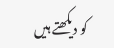کو دیکھتے ہیں